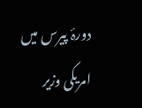دورۂ پیرس میں امریکی وزیر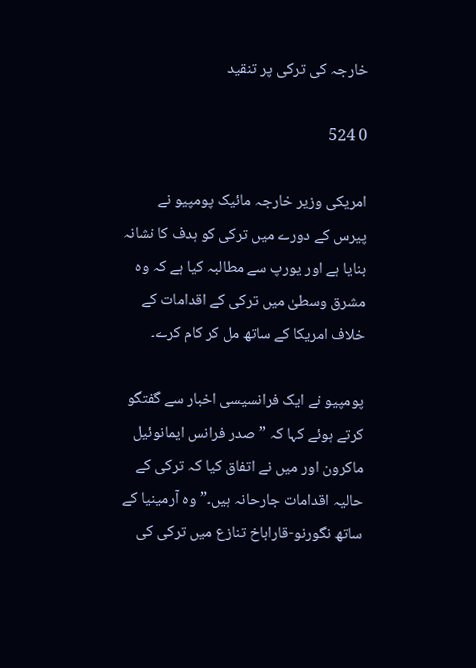خارجہ کی ترکی پر تنقید

0 524

امریکی وزیر خارجہ مائیک پومپیو نے پیرس کے دورے میں ترکی کو ہدف کا نشانہ بنایا ہے اور یورپ سے مطالبہ کیا ہے کہ وہ مشرق وسطیٰ میں ترکی کے اقدامات کے خلاف امریکا کے ساتھ مل کر کام کرے۔

پومپیو نے ایک فرانسیسی اخبار سے گفتگو کرتے ہوئے کہا کہ ” صدر فرانس ایمانوئیل ماکرون اور میں نے اتفاق کیا کہ ترکی کے حالیہ اقدامات جارحانہ ہیں۔” وہ آرمینیا کے ساتھ نگورنو-قاراباخ تنازع میں ترکی کی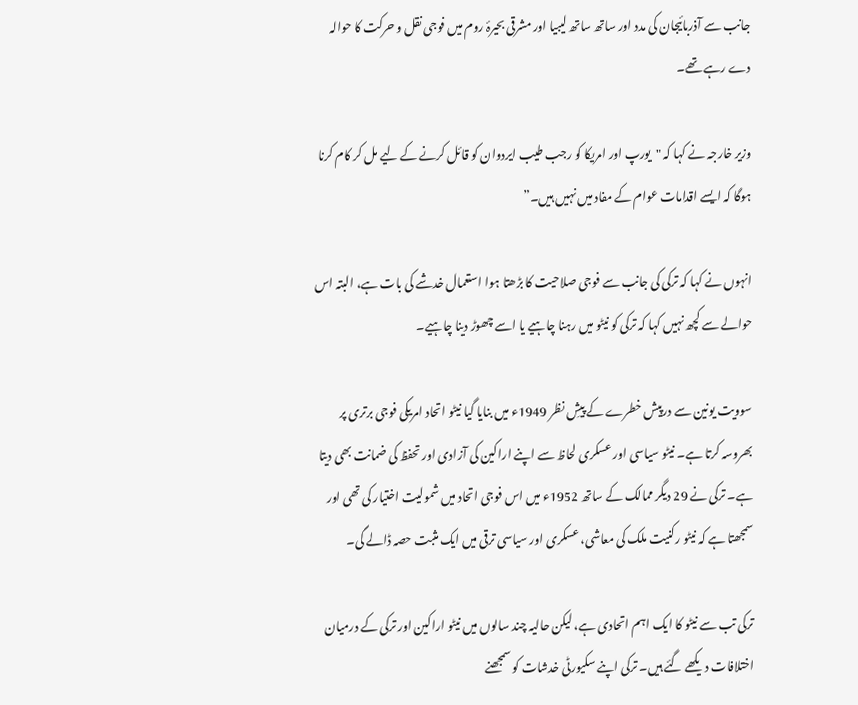جانب سے آذربائیجان کی مدد اور ساتھ ساتھ لیبیا اور مشرقی بحیرۂ روم میں فوجی نقل و حرکت کا حوالہ دے رہے تھے۔

وزیر خارجہ نے کہا کہ "یورپ اور امریکا کو رجب طیب ایردوان کو قائل کرنے کے لیے مل کر کام کرنا ہوگا کہ ایسے اقدامات عوام کے مفاد میں نہیں ہیں۔”

انہوں نے کہا کہ ترکی کی جانب سے فوجی صلاحیت کا بڑھتا ہوا استعمال خدشے کی بات ہے، البتہ اس حوالے سے کچھ نہیں کہا کہ ترکی کو نیٹو میں رہنا چاہیے یا اسے چھوڑ دینا چاہیے۔

سوویت یونین سے درپیش خطرے کے پیشِ نظر 1949ء میں بنایا گیا نیٹو اتحاد امریکی فوجی برتری پر بھروسہ کرتا ہے۔ نیٹو سیاسی اور عسکری لحاظ سے اپنے اراکین کی آزادی اور تحفظ کی ضمانت بھی دیتا ہے۔ ترکی نے 29 دیگر ممالک کے ساتھ 1952ء میں اس فوجی اتحاد میں شمولیت اختیار کی تھی اور سمجھتا ہے کہ نیٹو رکنیت ملک کی معاشی، عسکری اور سیاسی ترقی میں ایک مثبت حصہ ڈالے گی۔

ترکی تب سے نیٹو کا ایک اہم اتحادی ہے، لیکن حالیہ چند سالوں میں نیٹو اراکین اور ترکی کے درمیان اختلافات دیکھے گئے ہیں۔ ترکی اپنے سکیورٹی خدشات کو سمجھنے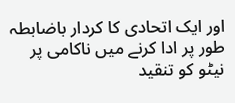اور ایک اتحادی کا کردار باضابطہ طور پر ادا کرنے میں ناکامی پر نیٹو کو تنقید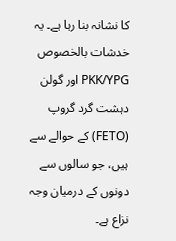کا نشانہ بنا رہا ہے۔ یہ خدشات بالخصوص PKK/YPG اور گولن دہشت گرد گروپ (FETO) کے حوالے سے ہیں، جو سالوں سے دونوں کے درمیان وجہ نزاع ہے۔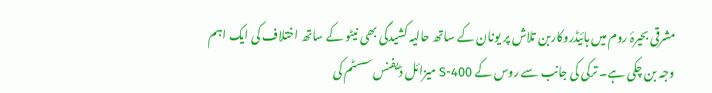مشرقی بحیرۂ روم میں ہائیڈروکاربن تلاش پر یونان کے ساتھ حالیہ کشیدگی بھی نیٹو کے ساتھ اختلاف کی ایک اہم وجہ بن چکی ہے۔ ترکی کی جانب سے روس کے S-400 میزائل ڈیفنس سسٹم کی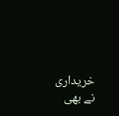خریداری نے بھی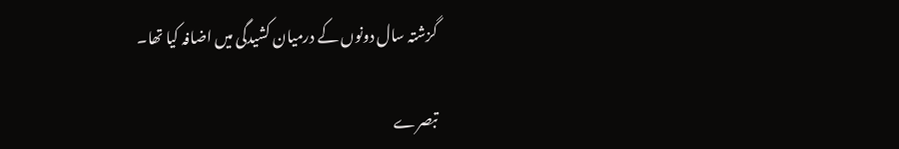گزشتہ سال دونوں کے درمیان کشیدگی میں اضافہ کیا تھا۔

تبصرے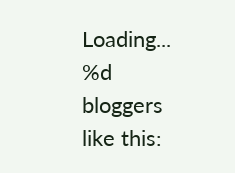Loading...
%d bloggers like this: